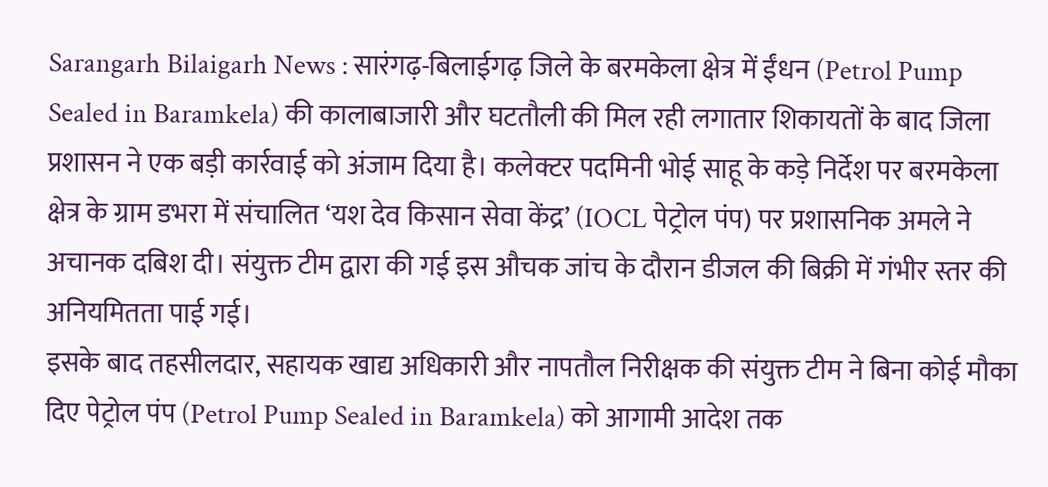Sarangarh Bilaigarh News : सारंगढ़-बिलाईगढ़ जिले के बरमकेला क्षेत्र में ईंधन (Petrol Pump Sealed in Baramkela) की कालाबाजारी और घटतौली की मिल रही लगातार शिकायतों के बाद जिला प्रशासन ने एक बड़ी कार्रवाई को अंजाम दिया है। कलेक्टर पदमिनी भोई साहू के कड़े निर्देश पर बरमकेला क्षेत्र के ग्राम डभरा में संचालित ‘यश देव किसान सेवा केंद्र’ (IOCL पेट्रोल पंप) पर प्रशासनिक अमले ने अचानक दबिश दी। संयुक्त टीम द्वारा की गई इस औचक जांच के दौरान डीजल की बिक्री में गंभीर स्तर की अनियमितता पाई गई।
इसके बाद तहसीलदार, सहायक खाद्य अधिकारी और नापतौल निरीक्षक की संयुक्त टीम ने बिना कोई मौका दिए पेट्रोल पंप (Petrol Pump Sealed in Baramkela) को आगामी आदेश तक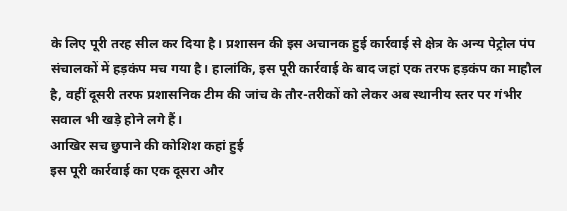के लिए पूरी तरह सील कर दिया है। प्रशासन की इस अचानक हुई कार्रवाई से क्षेत्र के अन्य पेट्रोल पंप संचालकों में हड़कंप मच गया है। हालांकि, इस पूरी कार्रवाई के बाद जहां एक तरफ हड़कंप का माहौल है, वहीं दूसरी तरफ प्रशासनिक टीम की जांच के तौर-तरीकों को लेकर अब स्थानीय स्तर पर गंभीर सवाल भी खड़े होने लगे हैं।
आखिर सच छुपाने की कोशिश कहां हुई
इस पूरी कार्रवाई का एक दूसरा और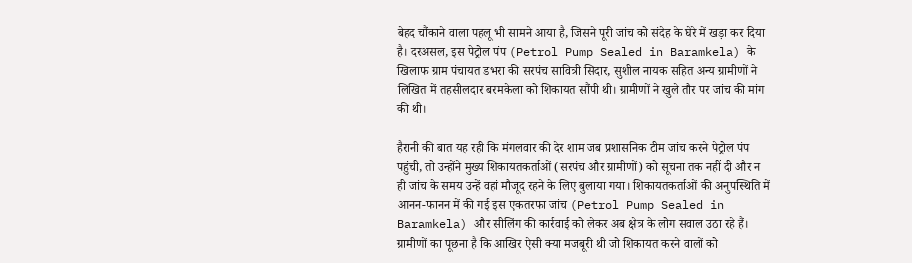बेहद चौंकाने वाला पहलू भी सामने आया है, जिसने पूरी जांच को संदेह के घेरे में खड़ा कर दिया है। दरअसल, इस पेट्रोल पंप (Petrol Pump Sealed in Baramkela) के खिलाफ ग्राम पंचायत डभरा की सरपंच सावित्री सिदार, सुशील नायक सहित अन्य ग्रामीणों ने लिखित में तहसीलदार बरमकेला को शिकायत सौंपी थी। ग्रामीणों ने खुले तौर पर जांच की मांग की थी।

हैरानी की बात यह रही कि मंगलवार की देर शाम जब प्रशासनिक टीम जांच करने पेट्रोल पंप पहुंची, तो उन्होंने मुख्य शिकायतकर्ताओं (सरपंच और ग्रामीणों) को सूचना तक नहीं दी और न ही जांच के समय उन्हें वहां मौजूद रहने के लिए बुलाया गया। शिकायतकर्ताओं की अनुपस्थिति में आनन-फानन में की गई इस एकतरफा जांच (Petrol Pump Sealed in Baramkela) और सीलिंग की कार्रवाई को लेकर अब क्षेत्र के लोग सवाल उठा रहे हैं। ग्रामीणों का पूछना है कि आखिर ऐसी क्या मजबूरी थी जो शिकायत करने वालों को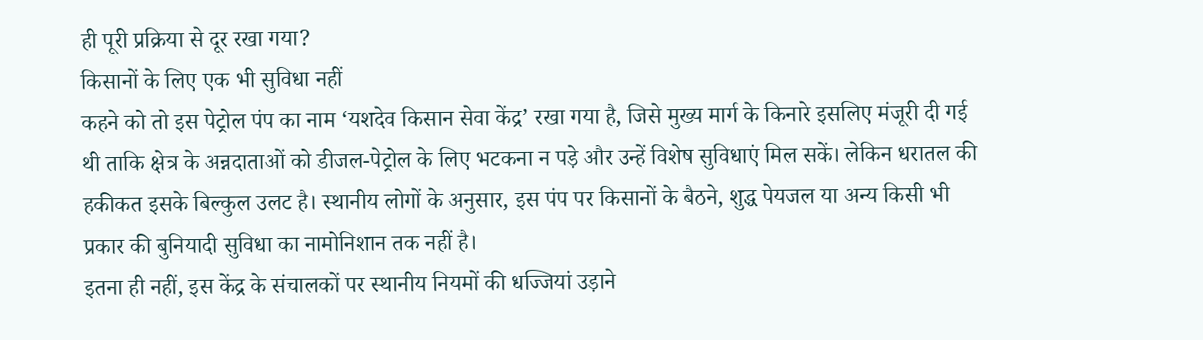ही पूरी प्रक्रिया से दूर रखा गया?
किसानों के लिए एक भी सुविधा नहीं
कहने को तो इस पेट्रोल पंप का नाम ‘यशदेव किसान सेवा केंद्र’ रखा गया है, जिसे मुख्य मार्ग के किनारे इसलिए मंजूरी दी गई थी ताकि क्षेत्र के अन्नदाताओं को डीजल-पेट्रोल के लिए भटकना न पड़े और उन्हें विशेष सुविधाएं मिल सकें। लेकिन धरातल की हकीकत इसके बिल्कुल उलट है। स्थानीय लोगों के अनुसार, इस पंप पर किसानों के बैठने, शुद्ध पेयजल या अन्य किसी भी प्रकार की बुनियादी सुविधा का नामोनिशान तक नहीं है।
इतना ही नहीं, इस केंद्र के संचालकों पर स्थानीय नियमों की धज्जियां उड़ाने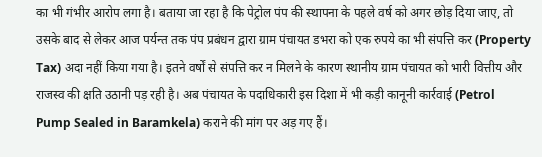का भी गंभीर आरोप लगा है। बताया जा रहा है कि पेट्रोल पंप की स्थापना के पहले वर्ष को अगर छोड़ दिया जाए, तो उसके बाद से लेकर आज पर्यन्त तक पंप प्रबंधन द्वारा ग्राम पंचायत डभरा को एक रुपये का भी संपत्ति कर (Property Tax) अदा नहीं किया गया है। इतने वर्षों से संपत्ति कर न मिलने के कारण स्थानीय ग्राम पंचायत को भारी वित्तीय और राजस्व की क्षति उठानी पड़ रही है। अब पंचायत के पदाधिकारी इस दिशा में भी कड़ी कानूनी कार्रवाई (Petrol Pump Sealed in Baramkela) कराने की मांग पर अड़ गए हैं।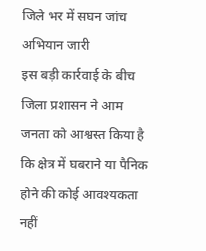जिले भर में सघन जांच अभियान जारी
इस बड़ी कार्रवाई के बीच जिला प्रशासन ने आम जनता को आश्वस्त किया है कि क्षेत्र में घबराने या पैनिक होने की कोई आवश्यकता नहीं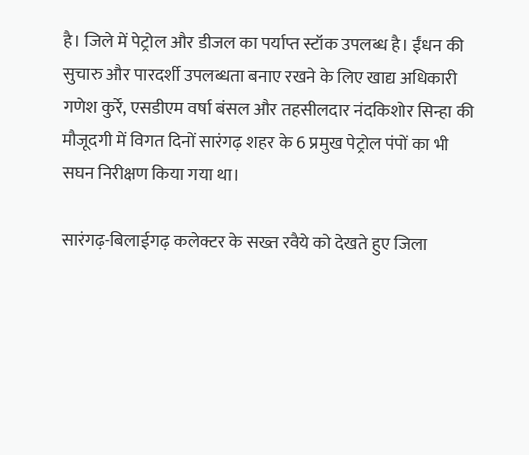है। जिले में पेट्रोल और डीजल का पर्याप्त स्टॉक उपलब्ध है। ईंधन की सुचारु और पारदर्शी उपलब्धता बनाए रखने के लिए खाद्य अधिकारी गणेश कुर्रे, एसडीएम वर्षा बंसल और तहसीलदार नंदकिशोर सिन्हा की मौजूदगी में विगत दिनों सारंगढ़ शहर के 6 प्रमुख पेट्रोल पंपों का भी सघन निरीक्षण किया गया था।

सारंगढ़-बिलाईगढ़ कलेक्टर के सख्त रवैये को देखते हुए जिला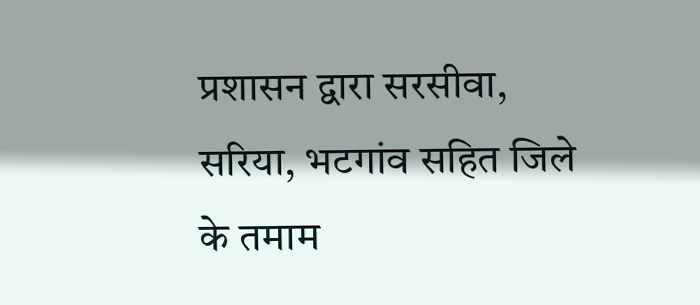प्रशासन द्वारा सरसीवा, सरिया, भटगांव सहित जिले के तमाम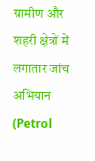ग्रामीण और शहरी क्षेत्रों में लगातार जांच अभियान (Petrol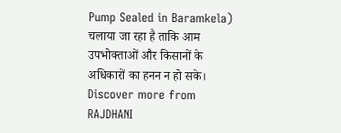Pump Sealed in Baramkela) चलाया जा रहा है ताकि आम उपभोक्ताओं और किसानों के अधिकारों का हनन न हो सके।
Discover more from RAJDHANI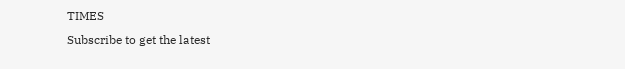TIMES
Subscribe to get the latest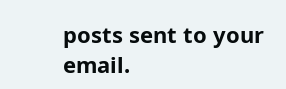posts sent to your email.